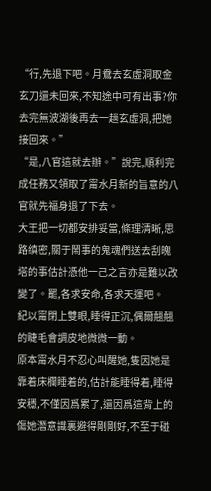“行,先退下吧。月鴦去玄虛洞取金玄刀還未回來,不知途中可有出事?你去完無波湖後再去一趟玄虛洞,把她接回來。”
“是,八官這就去辦。”說完,順利完成任務又領取了甯水月新的旨意的八官就先福身退了下去。
大王把一切都安排妥當,條理清晰,思路缜密,關于鬧事的鬼魂們送去刮魄塔的事估計憑他一己之言亦是難以改變了。罷,各求安命,各求天運吧。
紀以甯閉上雙眼,睡得正沉,偶爾翹翹的睫毛會調皮地微微一動。
原本甯水月不忍心叫醒她,隻因她是靠着床欄睡着的,估計能睡得着,睡得安穩,不僅因爲累了,還因爲這背上的傷她潛意識裏避得剛剛好,不至于碰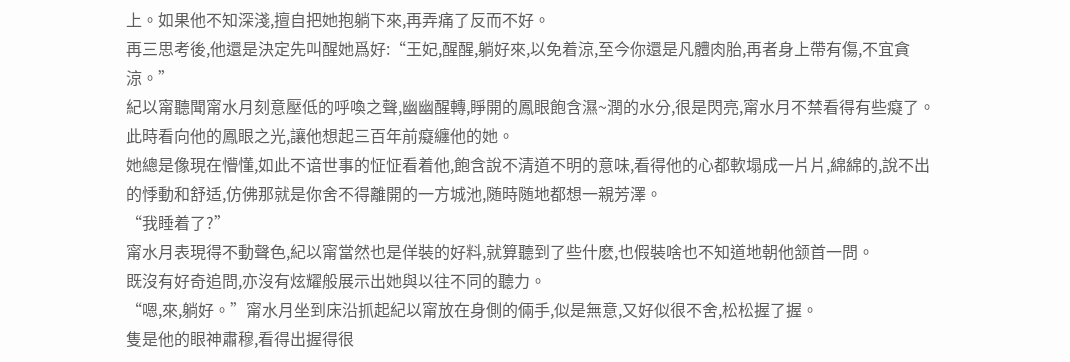上。如果他不知深淺,擅自把她抱躺下來,再弄痛了反而不好。
再三思考後,他還是決定先叫醒她爲好:“王妃,醒醒,躺好來,以免着涼,至今你還是凡體肉胎,再者身上帶有傷,不宜貪涼。”
紀以甯聽聞甯水月刻意壓低的呼喚之聲,幽幽醒轉,睜開的鳳眼飽含濕~潤的水分,很是閃亮,甯水月不禁看得有些癡了。
此時看向他的鳳眼之光,讓他想起三百年前癡纏他的她。
她總是像現在懵懂,如此不谙世事的怔怔看着他,飽含說不清道不明的意味,看得他的心都軟塌成一片片,綿綿的,說不出的悸動和舒适,仿佛那就是你舍不得離開的一方城池,随時随地都想一親芳澤。
“我睡着了?”
甯水月表現得不動聲色,紀以甯當然也是佯裝的好料,就算聽到了些什麽,也假裝啥也不知道地朝他颔首一問。
既沒有好奇追問,亦沒有炫耀般展示出她與以往不同的聽力。
“嗯,來,躺好。”甯水月坐到床沿抓起紀以甯放在身側的倆手,似是無意,又好似很不舍,松松握了握。
隻是他的眼神肅穆,看得出握得很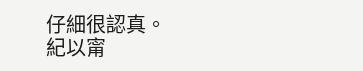仔細很認真。
紀以甯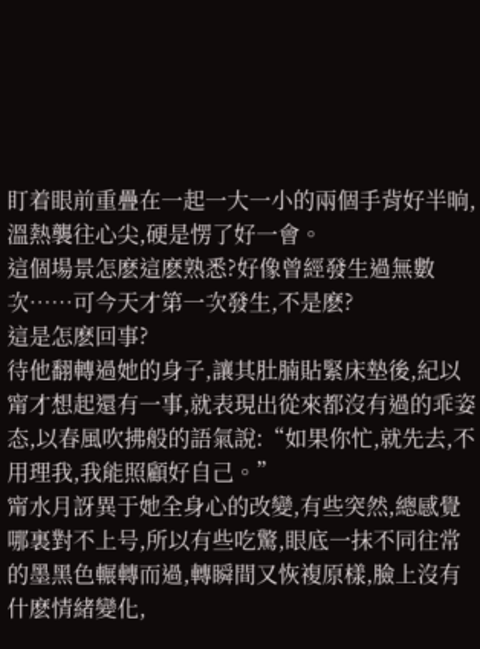盯着眼前重疊在一起一大一小的兩個手背好半晌,溫熱襲往心尖,硬是愣了好一會。
這個場景怎麽這麽熟悉?好像曾經發生過無數次……可今天才第一次發生,不是麽?
這是怎麽回事?
待他翻轉過她的身子,讓其肚腩貼緊床墊後,紀以甯才想起還有一事,就表現出從來都沒有過的乖姿态,以春風吹拂般的語氣說:“如果你忙,就先去,不用理我,我能照顧好自己。”
甯水月訝異于她全身心的改變,有些突然,總感覺哪裏對不上号,所以有些吃驚,眼底一抹不同往常的墨黑色輾轉而過,轉瞬間又恢複原樣,臉上沒有什麽情緒變化,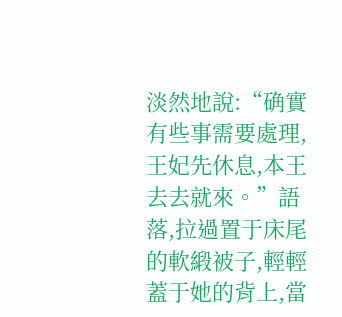淡然地說:“确實有些事需要處理,王妃先休息,本王去去就來。”語落,拉過置于床尾的軟緞被子,輕輕蓋于她的背上,當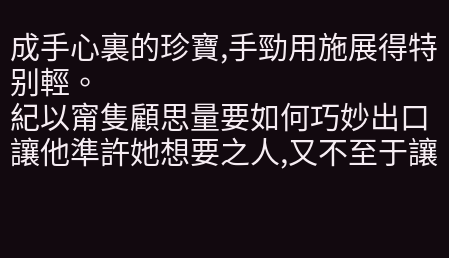成手心裏的珍寶,手勁用施展得特别輕。
紀以甯隻顧思量要如何巧妙出口讓他準許她想要之人,又不至于讓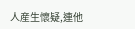人産生懷疑,連他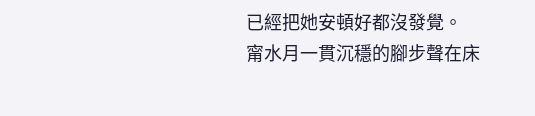已經把她安頓好都沒發覺。
甯水月一貫沉穩的腳步聲在床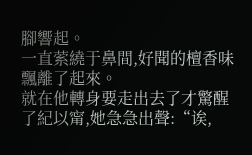腳響起。
一直萦繞于鼻間,好聞的檀香味飄離了起來。
就在他轉身要走出去了才驚醒了紀以甯,她急急出聲:“诶,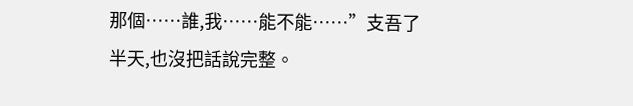那個……誰,我……能不能……”支吾了半天,也沒把話說完整。